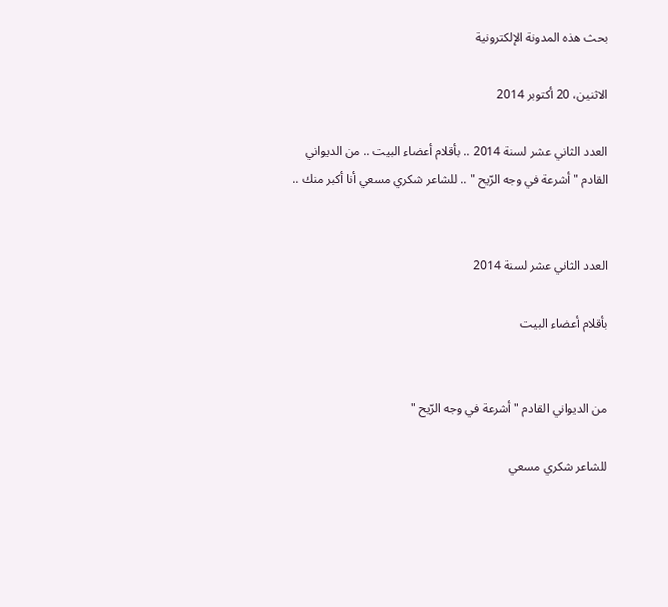بحث هذه المدونة الإلكترونية

الاثنين، 20 أكتوبر 2014

العدد الثاني عشر لسنة 2014 .. بأقلام أعضاء البيت .. من الديواني القادم " أشرعة في وجه الرّيح " .. للشاعر شكري مسعي أنا أكبر منك ..


العدد الثاني عشر لسنة 2014

بأقلام أعضاء البيت


من الديواني القادم " أشرعة في وجه الرّيح "

للشاعر شكري مسعي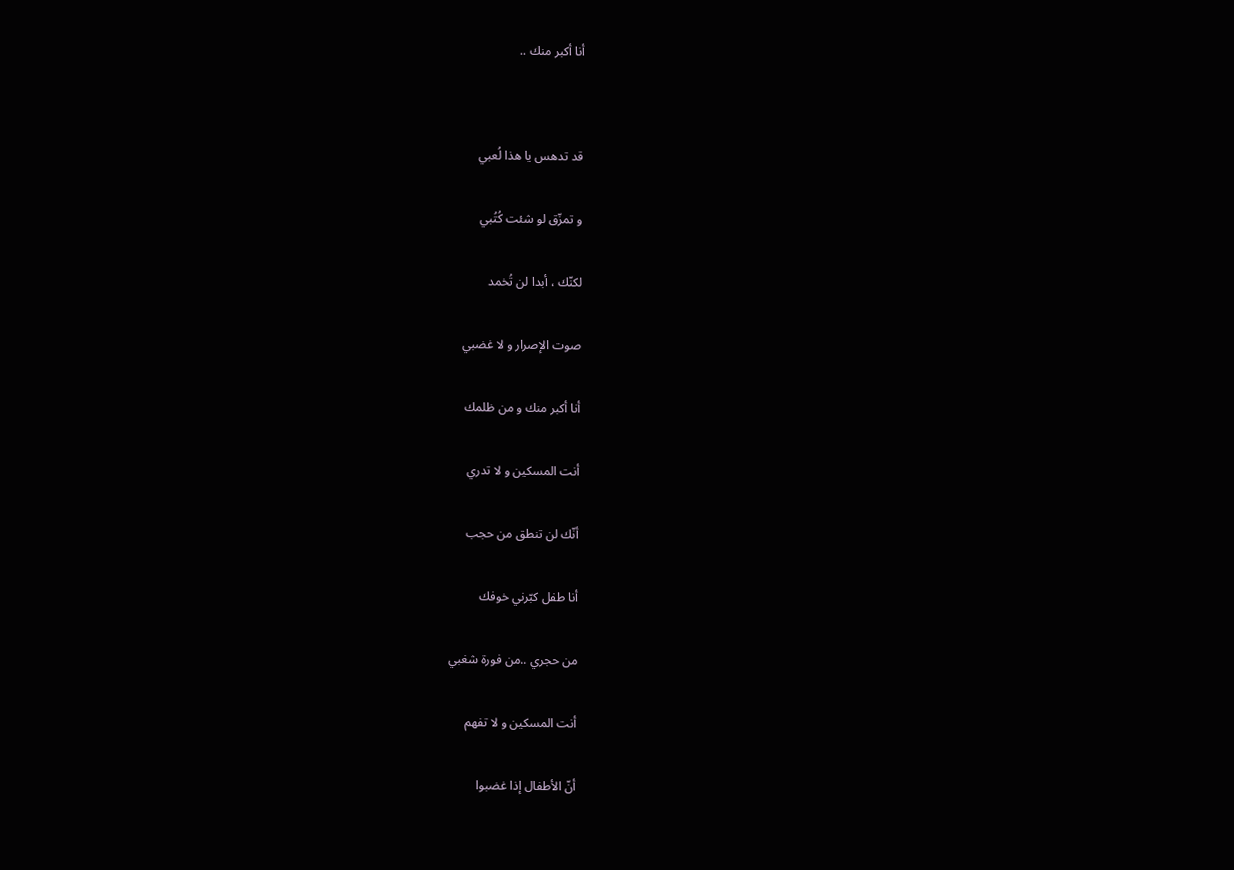أنا أكبر منك ..




قد تدهس يا هذا لُعبي


و تمزّق لو شئت كُتُبي


لكنّك ، أبدا لن تُخمد


صوت الإصرار و لا غضبي


أنا أكبر منك و من ظلمك


أنت المسكين و لا تدري


أنّك لن تنطق من حجب


أنا طفل كبّرني خوفك


من حجري ..من فورة شغبي


أنت المسكين و لا تفهم


أنّ الأطفال إذا غضبوا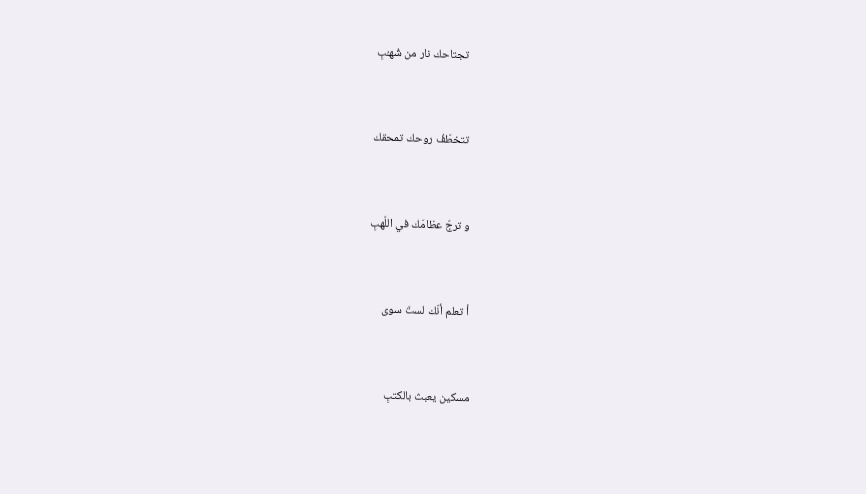تجتاحك نار من شُهـُبِ


تتخطّفُ روحك تمحقك


و ترجّ عظامَك في اللّهبِ


أ تعلم أنّك لستَ سوى


مسكين يعبث بالكتبِ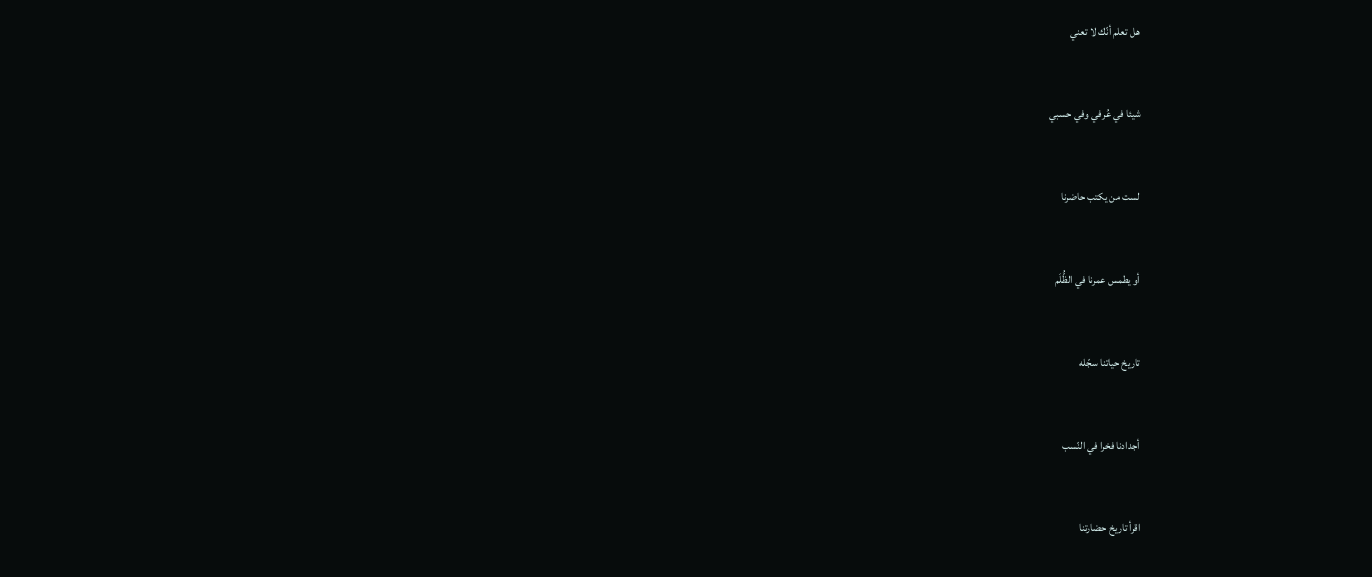هل تعلم أنّك لا تعني


شيئا في عُرفي وفي حسبي


لست من يكتب حاضرنا


أو يطمس عمرنا في الظُّلَم


تاريخ حياتنا سجّله


أجدادنا فخرا في النّسب


اقرأ تاريخ حضارتنا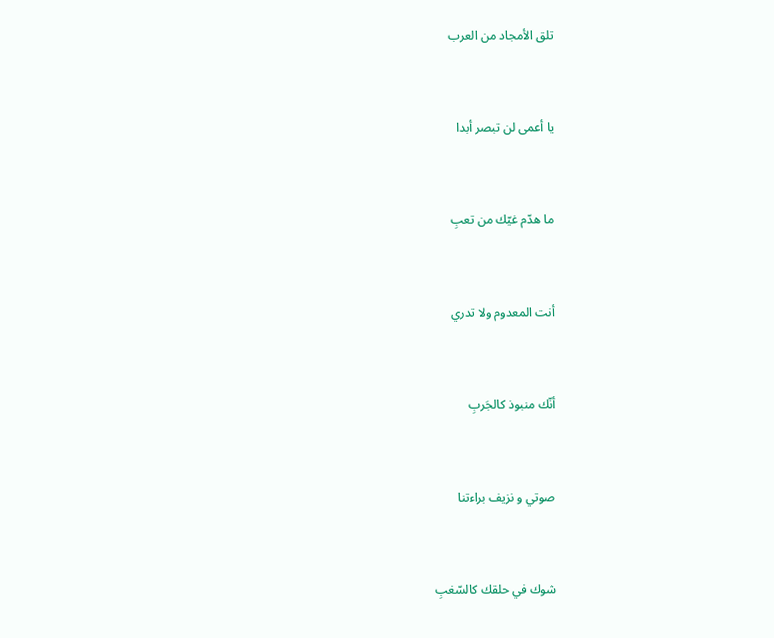تلق الأمجاد من العرب


يا أعمى لن تبصر أبدا


ما هدّم غيّك من تعبِ


أنت المعدوم ولا تدري


أنّك منبوذ كالجَربِ


صوتي و نزيف براءتنا


شوك في حلقك كالسّغبِ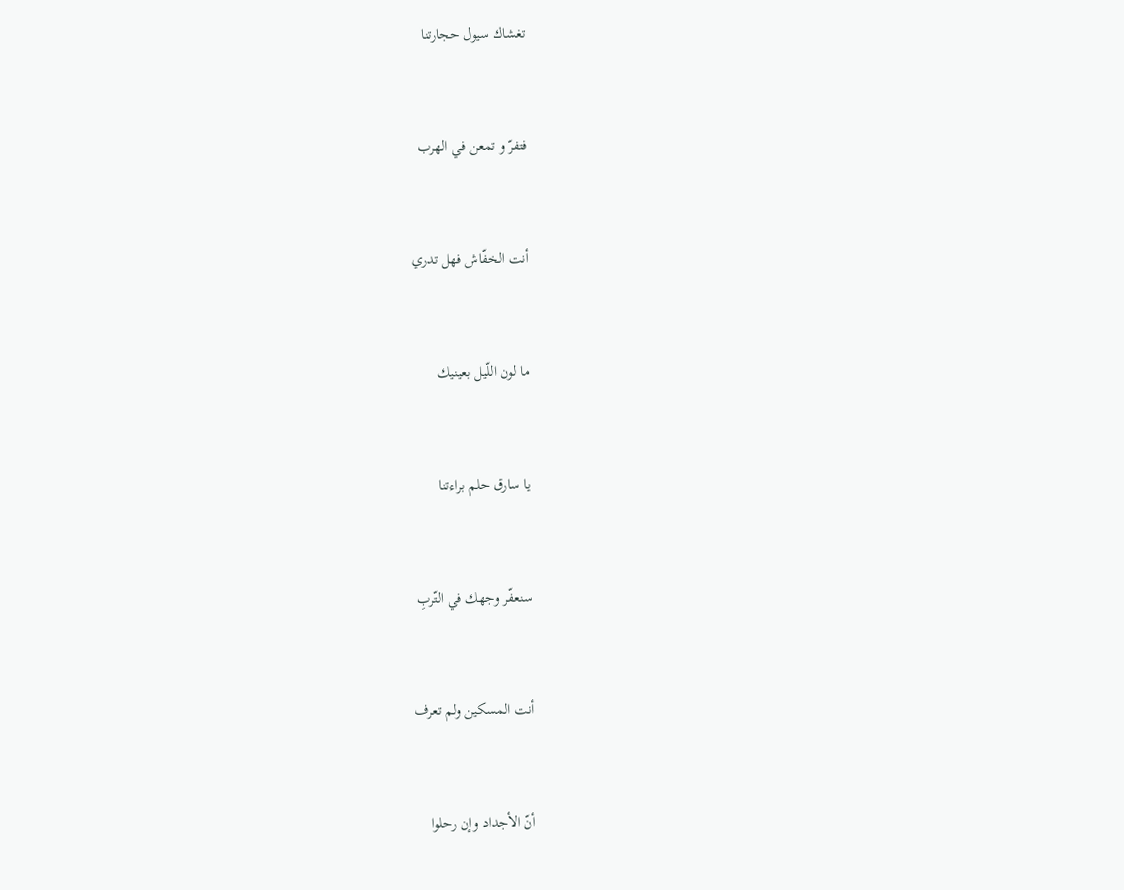تغشاك سيول حجارتنا


فتفرّ و تمعن في الهرب


أنت الخفّاش فهل تدري


ما لون اللّيل بعينيك


يا سارق حلم براءتنا


سنعفّر وجهك في التّربِ


أنت المسكين ولم تعرف


أنّ الأجداد وإن رحلوا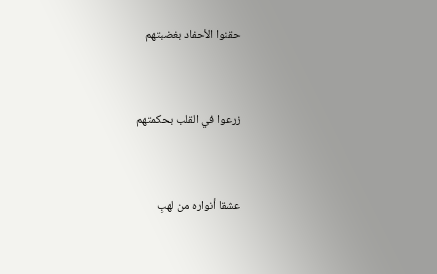حقنوا الأحفاد بغضبتهم


زرعوا في القلب بحكمتهم


عشقا أنواره من لهبِ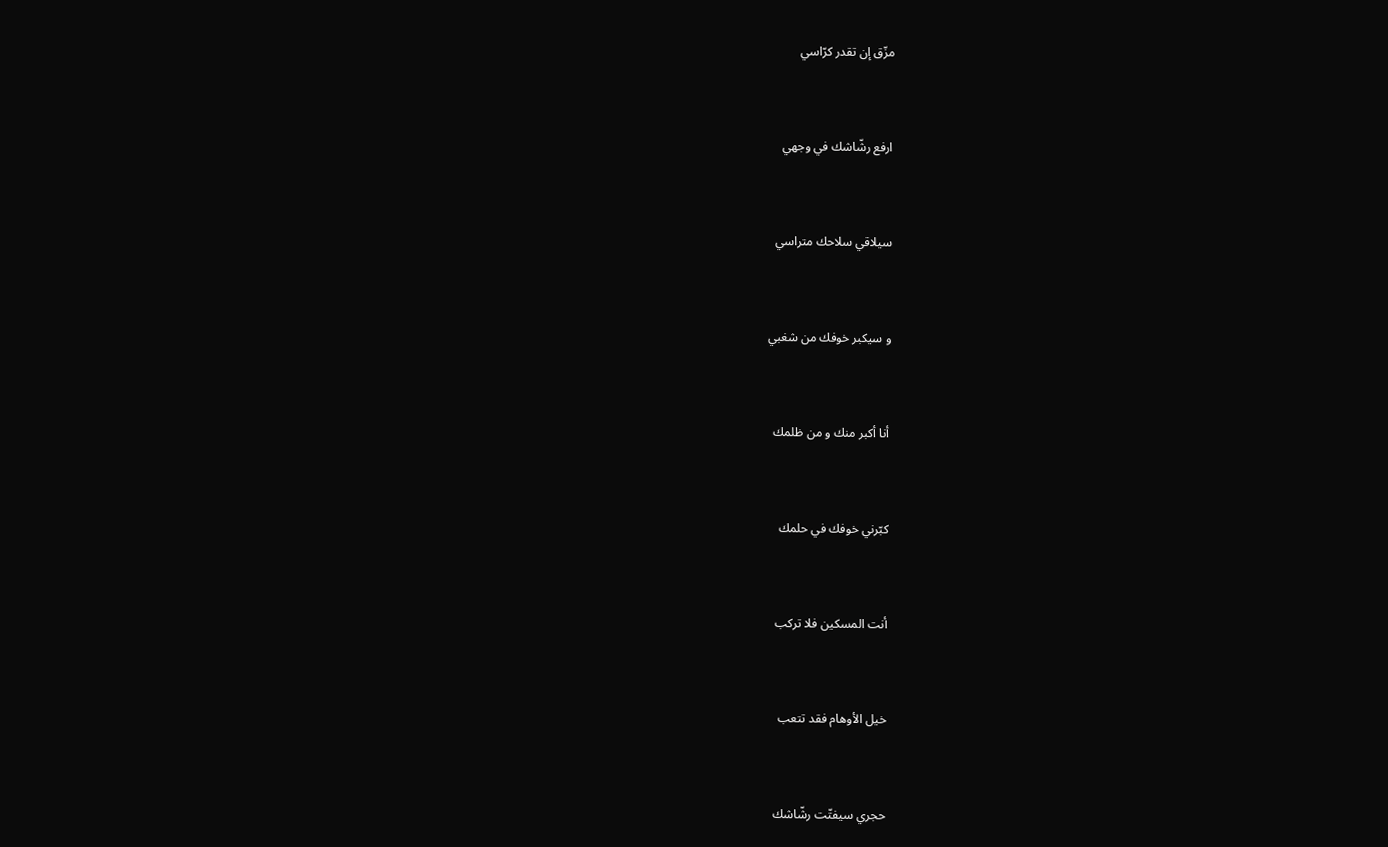مزّق إن تقدر كرّاسي


ارفع رشّاشك في وجهي


سيلاقي سلاحك متراسي


و سيكبر خوفك من شغبي


أنا أكبر منك و من ظلمك


كبّرني خوفك في حلمك


أنت المسكين فلا تركب


خيل الأوهام فقد تتعب


حجري سيفتّت رشّاشك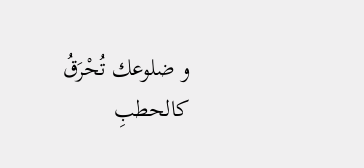و ضلوعك تُحْرَقُ كالحطبِ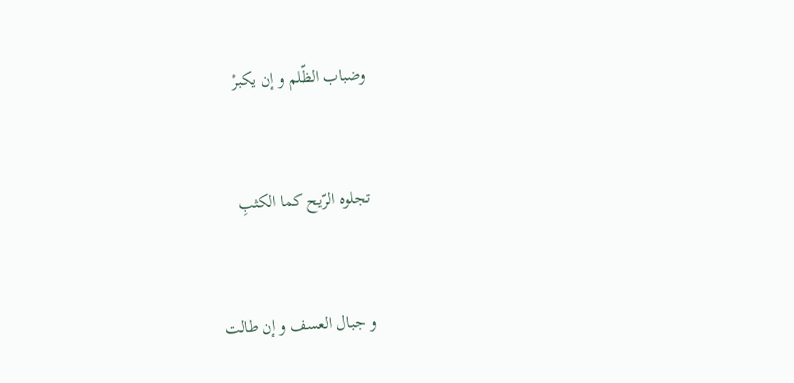وضباب الظّلم و إن يكبرْ


تجلوه الرّيح كما الكثبِ


و جبال العسف و إن طالت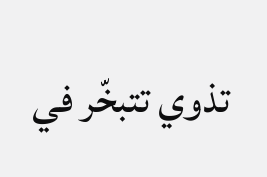تذوي تتبخّر في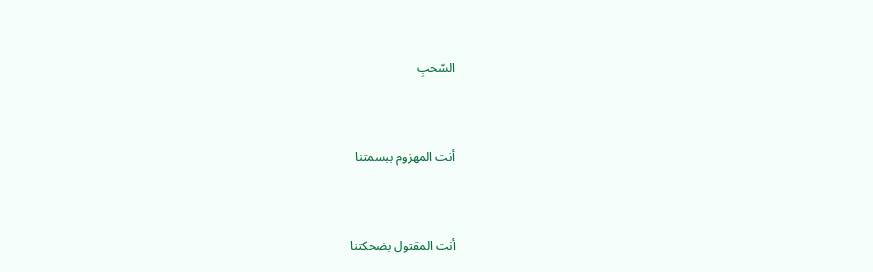السّحبِ


أنت المهزوم ببسمتنا


أنت المقتول بضحكتنا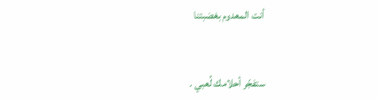أنت المعدوم بغضبتنا


ستفجّر أحلامك لُعبي .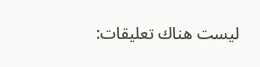ليست هناك تعليقات: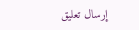إرسال تعليق